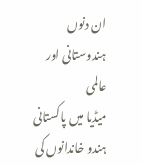ان دنوں ہندوستانی اور عالمی
میڈیا میں پاکستانی ہندو خاندانوں کی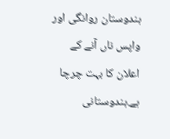ہندوستان روانگی اور واپس ناں آنے کے
اعلان کا بہت چرچا ہے.ہندوستانی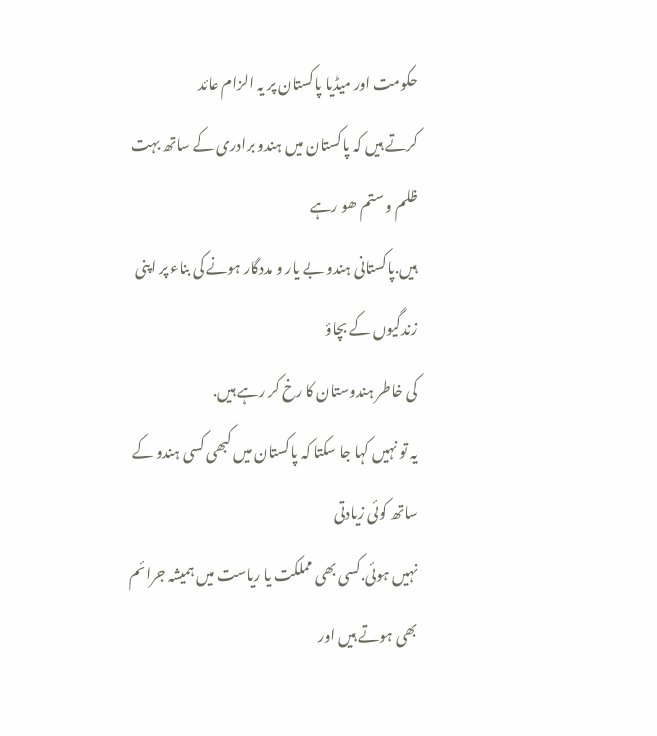حکومت اور میڈیا پاکستان پر یہ الزام عائد
کرتے ہیں کہ پاکستان میں ہندو برادری کے ساتھ بہت ظلم و ستم ھو رہے
ہیں.پاکستانی ہندو بے یار و مددگار ہونے کی بناء پر اپنی زندگیوں کے بچاؤ
کی خاطر ہندوستان کا رخ کر رہے ہیں.
یہ تو نہیں کہا جا سکتا کہ پاکستان میں کبھی کسی ہندو کے ساتھ کوئی زیادتی
نہیں ہوئی.کسی بھی مملکت یا ریاست میں ہمیشہ جرائم بھی ہوتے ہیں اور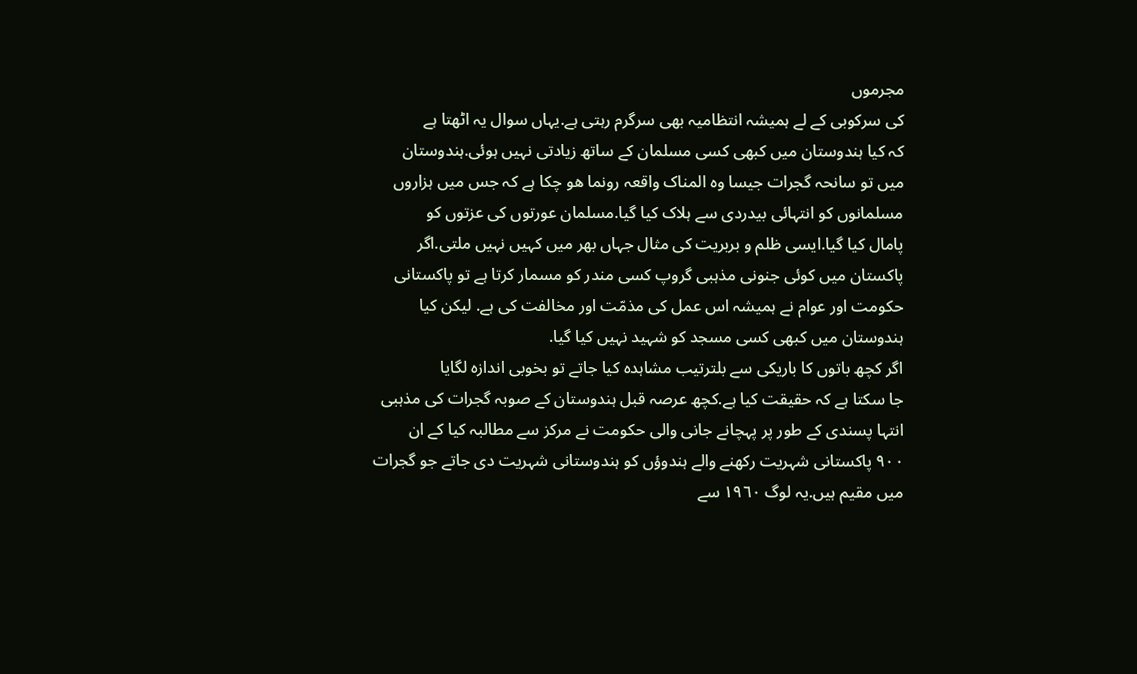مجرموں
کی سرکوبی کے لے ہمیشہ انتظامیہ بھی سرگرم رہتی ہے.یہاں سوال یہ اٹھتا ہے
کہ کیا ہندوستان میں کبھی کسی مسلمان کے ساتھ زیادتی نہیں ہوئی.ہندوستان
میں تو سانحہ گجرات جیسا وہ المناک واقعہ رونما ھو چکا ہے کہ جس میں ہزاروں
مسلمانوں کو انتہائی بیدردی سے ہلاک کیا گیا.مسلمان عورتوں کی عزتوں کو
پامال کیا گیا.ایسی ظلم و بربریت کی مثال جہاں بھر میں کہیں نہیں ملتی.اگر
پاکستان میں کوئی جنونی مذہبی گروپ کسی مندر کو مسمار کرتا ہے تو پاکستانی
حکومت اور عوام نے ہمیشہ اس عمل کی مذمّت اور مخالفت کی ہے. لیکن کیا
ہندوستان میں کبھی کسی مسجد کو شہید نہیں کیا گیا.
اگر کچھ باتوں کا باریکی سے بلترتیب مشاہدہ کیا جاتے تو بخوبی اندازہ لگایا
جا سکتا ہے کہ حقیقت کیا ہے.کچھ عرصہ قبل ہندوستان کے صوبہ گجرات کی مذہبی
انتہا پسندی کے طور پر پہچانے جانی والی حکومت نے مرکز سے مطالبہ کیا کے ان
٩٠٠ پاکستانی شہریت رکھنے والے ہندوؤں کو ہندوستانی شہریت دی جاتے جو گجرات
میں مقیم ہیں.یہ لوگ ١٩٦٠ سے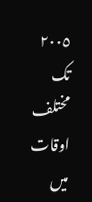٢٠٠٥ تک مختلف اوقات میں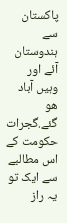پاکستان سے ہندوستان
آئے اور وہیں آباد ھو گئے.گجرات حکومت کے اس مطالبے سے ایک تو یہ راز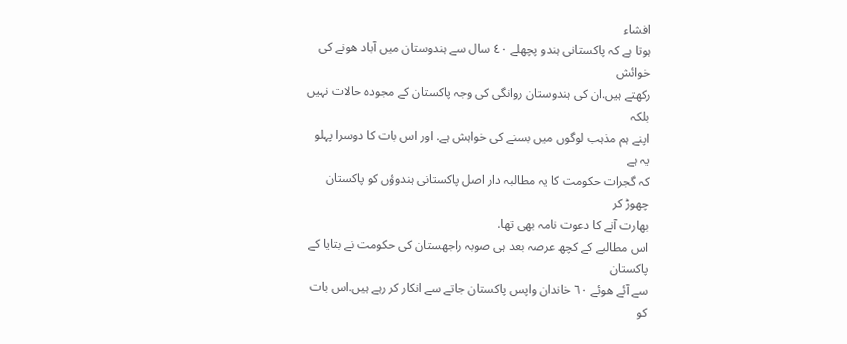افشاء
ہوتا ہے کہ پاکستانی ہندو پچھلے ٤٠ سال سے ہندوستان میں آباد هونے کی خوائش
رکھتے ہیں.ان کی ہندوستان روانگی کی وجہ پاکستان کے مجودہ حالات نہیں بلکہ
اپنے ہم مذہب لوگوں میں بسنے کی خواہش ہے. اور اس بات کا دوسرا پہلو یہ ہے
کہ گجرات حکومت کا یہ مطالبہ دار اصل پاکستانی ہندوؤں کو پاکستان چھوڑ کر
بھارت آنے کا دعوت نامہ بھی تھا.
اس مطالبے کے کچھ عرصہ بعد ہی صوبہ راجھستان کی حکومت نے بتایا کے پاکستان
سے آئے ھوئے ٦٠ خاندان واپس پاکستان جاتے سے انکار کر رہے ہیں.اس بات کو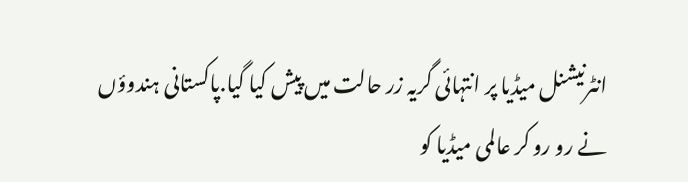انٹرنیشنل میڈیا پر انتہائی گریہ زر حالت میں پیش کیا گیا.پاکستانی ہندوؤں
نے رو رو کر عالمی میڈیا کو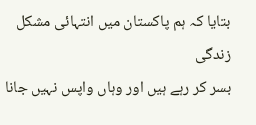بتایا کہ ہم پاکستان میں انتہائی مشکل زندگی
بسر کر رہے ہیں اور وہاں واپس نہیں جانا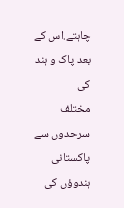چاہتے.اس کے بعد پاک و ہند کی
مختلف سرحدوں سے پاکستانی ہندوؤں کی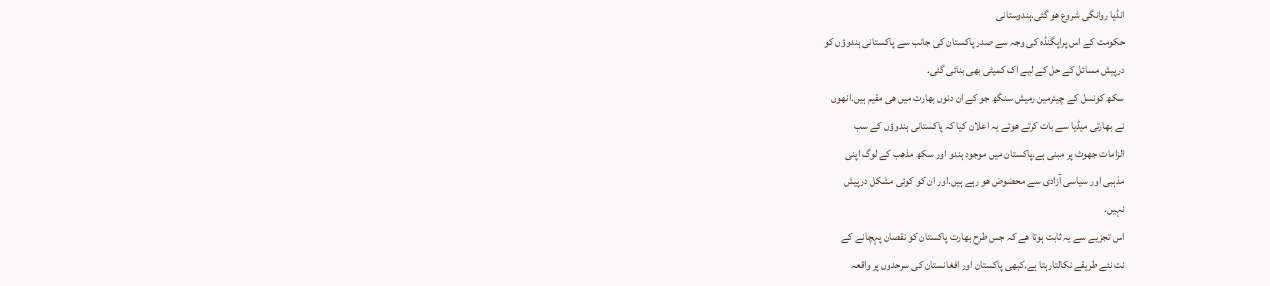انڈیا روانگی شروع ھو گئی.ہندوستانی
حکومت کے اس پراپگنڈہ کی وجہ سے صدر پاکستان کی جانب سے پاکستانی ہندوؤں کو
درپیش مسائل کے حل کے لیے اک کمیٹی بھی بنائی گئی.
سکھ کونسل کے چیئرمین رمیش سنگھ جو کے ان دنوں بھارت میں ھی مقیم ہیں.انھوں
نے بھارتی میڈیا سے بات کرتے ھوئے یہ اعلان کیا کہ پاکستانی ہندوؤں کے سب
الزامات جھوٹ پر مبنی ہے.پاکستان میں موجود ہندو اور سکھ مذھب کے لوگ اپنی
مذہبی اور سیاسی آزادی سے محضوض ھو رہے ہیں.اور ان کو کوئی مشکل درپیش
نہیں.
اس تجزیے سے یہ ثابت ہوتا ھے کہ جس طرح بھارت پاکستان کو نقصان پہچانے کے
نت نئے طریقے نکالتارہتا ہے.کبھی پاکستان اور افغانستان کی سرحدوں پر واقعہ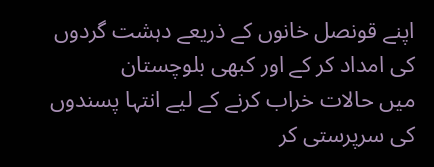اپنے قونصل خانوں کے ذریعے دہشت گردوں کی امداد کر کے اور کبھی بلوچستان
میں حالات خراب کرنے کے لیے انتہا پسندوں کی سرپرستی کر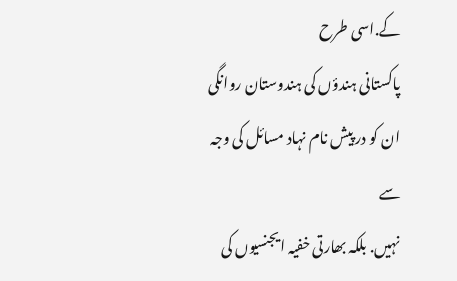کے.اسی طرح
پاکستانی ہندؤں کی ہندوستان روانگی ان کو در پیش نام نہاد مسائل کی وجہ سے
نہیں. بلکہ بھارتی خفیہ ایجنسیوں کی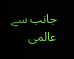جانب سے عالمی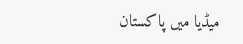میڈیا میں پاکستان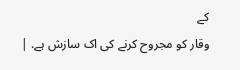کے
وقار کو مجروح کرنے کی اک سازش ہے. |